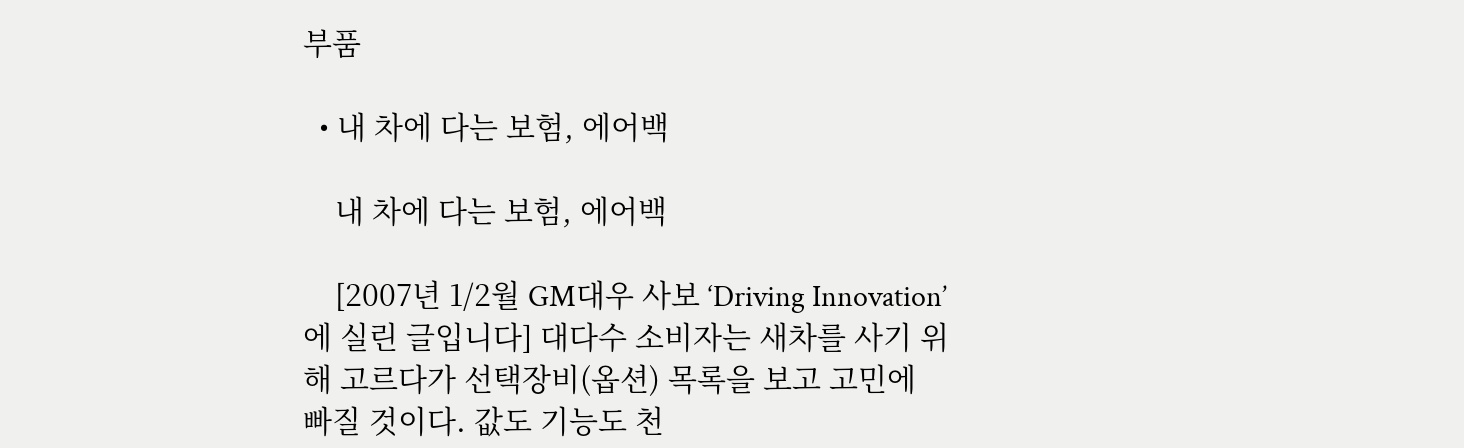부품

  • 내 차에 다는 보험, 에어백

    내 차에 다는 보험, 에어백

    [2007년 1/2월 GM대우 사보 ‘Driving Innovation’에 실린 글입니다] 대다수 소비자는 새차를 사기 위해 고르다가 선택장비(옵션) 목록을 보고 고민에 빠질 것이다. 값도 기능도 천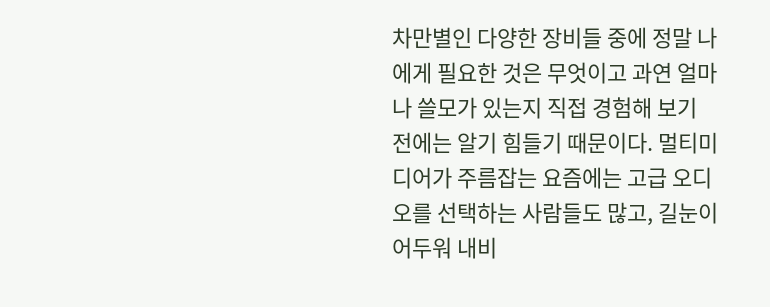차만별인 다양한 장비들 중에 정말 나에게 필요한 것은 무엇이고 과연 얼마나 쓸모가 있는지 직접 경험해 보기 전에는 알기 힘들기 때문이다. 멀티미디어가 주름잡는 요즘에는 고급 오디오를 선택하는 사람들도 많고, 길눈이 어두워 내비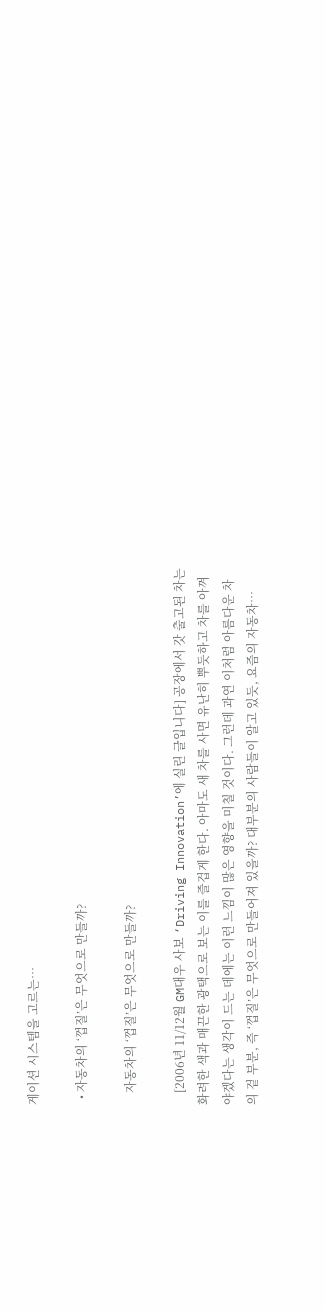게이션 시스템을 고르는…

  • 자동차의 ‘껍질’은 무엇으로 만들까?

    자동차의 ‘껍질’은 무엇으로 만들까?

    [2006년 11/12월 GM대우 사보 ‘Driving Innovation’에 실린 글입니다] 공장에서 갓 출고된 차는 화려한 색과 매끈한 광택으로 보는 이를 즐겁게 한다. 아마도 새 차를 사면 유난히 뿌듯하고 차를 아껴야겠다는 생각이 드는 데에는 이런 느낌이 많은 영향을 미칠 것이다. 그런데 과연 이처럼 아름다운 차의 겉 부분, 즉 ‘껍질’은 무엇으로 만들어져 있을까? 대부분의 사람들이 알고 있듯, 요즘의 자동차…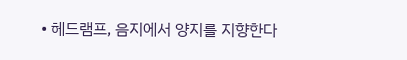• 헤드램프, 음지에서 양지를 지향한다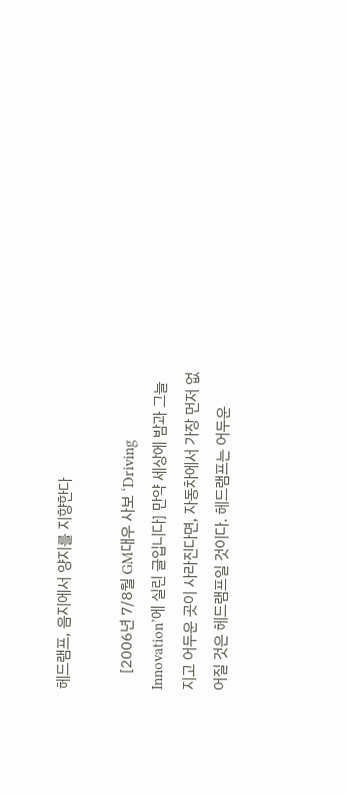헤드램프, 음지에서 양지를 지향한다

    [2006년 7/8월 GM대우 사보 ‘Driving Innovation’에 실린 글입니다] 만약 세상에 밤과 그늘지고 어두운 곳이 사라진다면, 자동차에서 가장 먼저 없어질 것은 헤드램프일 것이다. 헤드램프는 어두운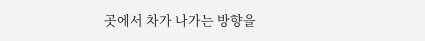곳에서 차가 나가는 방향을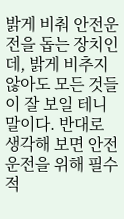밝게 비춰 안전운전을 돕는 장치인데, 밝게 비추지 않아도 모든 것들이 잘 보일 테니 말이다. 반대로 생각해 보면 안전운전을 위해 필수적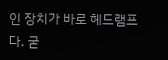인 장치가 바로 헤드램프다. 굳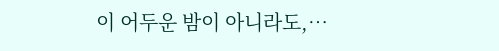이 어두운 밤이 아니라도,…